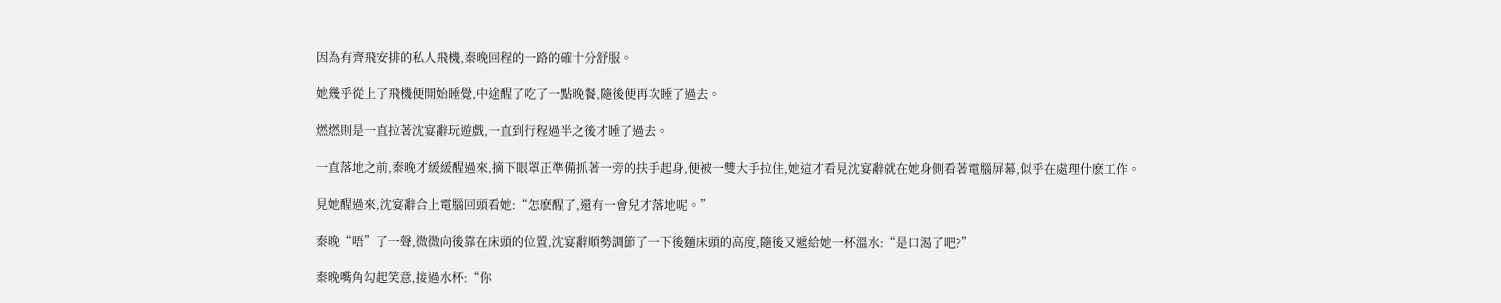因為有齊飛安排的私人飛機,秦晚回程的一路的確十分舒服。

她幾乎從上了飛機便開始睡覺,中途醒了吃了一點晚餐,隨後便再次睡了過去。

燃燃則是一直拉著沈宴辭玩遊戲,一直到行程過半之後才睡了過去。

一直落地之前,秦晚才緩緩醒過來,摘下眼罩正準備抓著一旁的扶手起身,便被一雙大手拉住,她這才看見沈宴辭就在她身側看著電腦屏幕,似乎在處理什麽工作。

見她醒過來,沈宴辭合上電腦回頭看她:“怎麽醒了,還有一會兒才落地呢。”

秦晚“唔”了一聲,微微向後靠在床頭的位置,沈宴辭順勢調節了一下後麵床頭的高度,隨後又遞給她一杯溫水:“是口渴了吧?”

秦晚嘴角勾起笑意,接過水杯:“你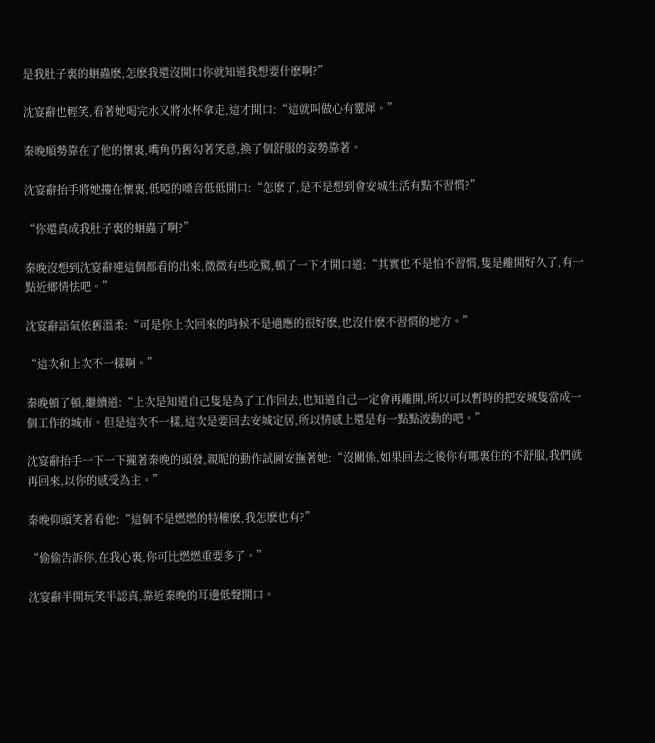是我肚子裏的蛔蟲麽,怎麽我還沒開口你就知道我想要什麽啊?”

沈宴辭也輕笑,看著她喝完水又將水杯拿走,這才開口:“這就叫做心有靈犀。”

秦晚順勢靠在了他的懷裏,嘴角仍舊勾著笑意,換了個舒服的姿勢靠著。

沈宴辭抬手將她摟在懷裏,低啞的嗓音低低開口:“怎麽了,是不是想到會安城生活有點不習慣?”

“你還真成我肚子裏的蛔蟲了啊?”

秦晚沒想到沈宴辭連這個都看的出來,微微有些吃驚,頓了一下才開口道:“其實也不是怕不習慣,隻是離開好久了,有一點近鄉情怯吧。”

沈宴辭語氣依舊溫柔:“可是你上次回來的時候不是適應的很好麽,也沒什麽不習慣的地方。”

“這次和上次不一樣啊。”

秦晚頓了頓,繼續道:“上次是知道自己隻是為了工作回去,也知道自己一定會再離開,所以可以暫時的把安城隻當成一個工作的城市。但是這次不一樣,這次是要回去安城定居,所以情感上還是有一點點波動的吧。”

沈宴辭抬手一下一下攏著秦晚的頭發,親昵的動作試圖安撫著她:“沒關係,如果回去之後你有哪裏住的不舒服,我們就再回來,以你的感受為主。”

秦晚仰頭笑著看他:“這個不是燃燃的特權麽,我怎麽也有?”

“偷偷告訴你,在我心裏,你可比燃燃重要多了。”

沈宴辭半開玩笑半認真,靠近秦晚的耳邊低聲開口。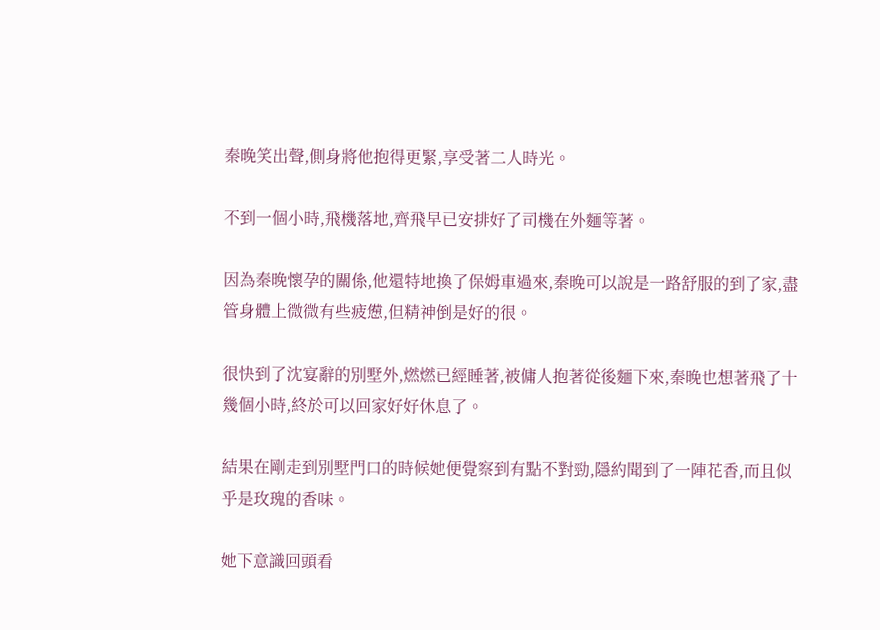秦晚笑出聲,側身將他抱得更緊,享受著二人時光。

不到一個小時,飛機落地,齊飛早已安排好了司機在外麵等著。

因為秦晚懷孕的關係,他還特地換了保姆車過來,秦晚可以說是一路舒服的到了家,盡管身體上微微有些疲憊,但精神倒是好的很。

很快到了沈宴辭的別墅外,燃燃已經睡著,被傭人抱著從後麵下來,秦晚也想著飛了十幾個小時,終於可以回家好好休息了。

結果在剛走到別墅門口的時候她便覺察到有點不對勁,隱約聞到了一陣花香,而且似乎是玫瑰的香味。

她下意識回頭看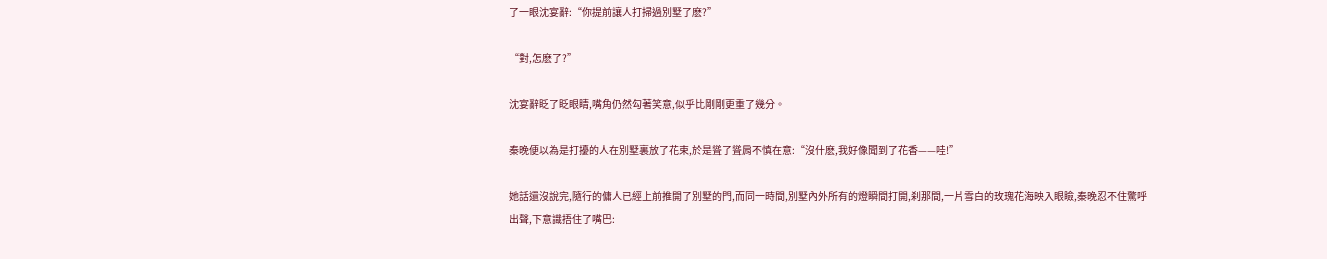了一眼沈宴辭:“你提前讓人打掃過別墅了麽?”

“對,怎麽了?”

沈宴辭眨了眨眼睛,嘴角仍然勾著笑意,似乎比剛剛更重了幾分。

秦晚便以為是打擾的人在別墅裏放了花束,於是聳了聳肩不慎在意:“沒什麽,我好像聞到了花香——哇!”

她話還沒說完,隨行的傭人已經上前推開了別墅的門,而同一時間,別墅內外所有的燈瞬間打開,刹那間,一片雪白的玫瑰花海映入眼瞼,秦晚忍不住驚呼出聲,下意識捂住了嘴巴: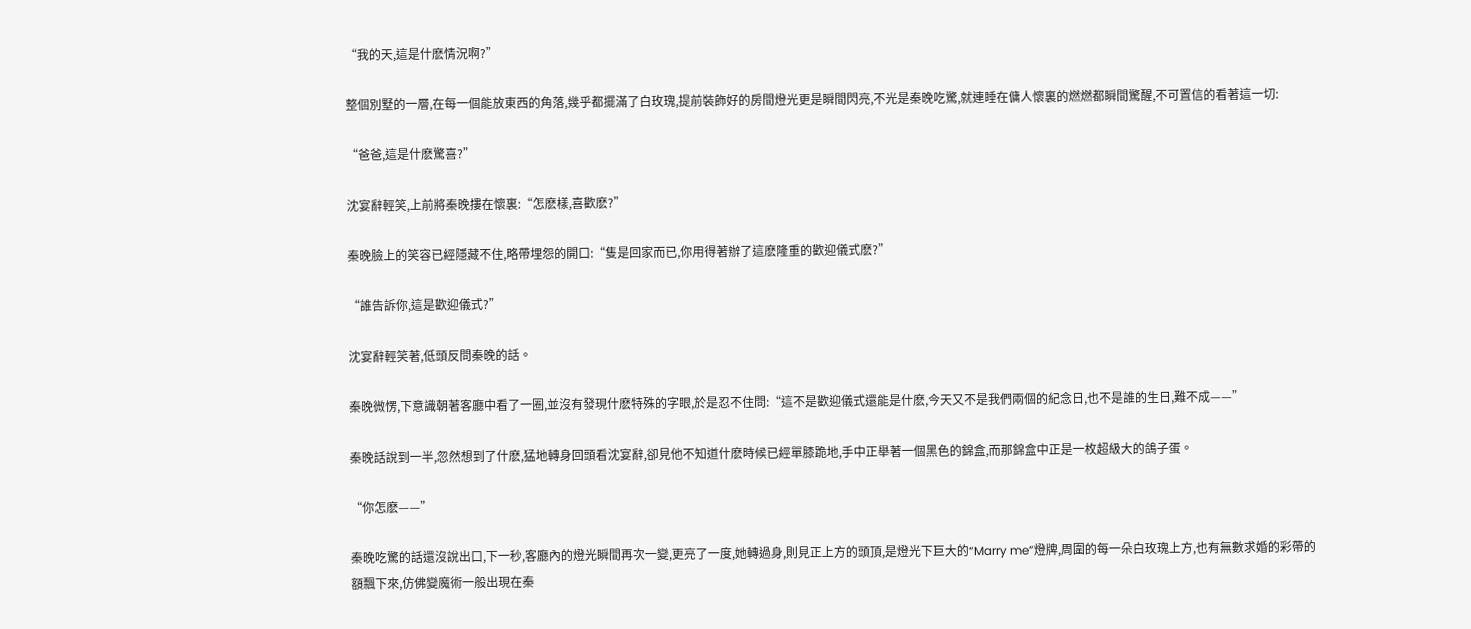“我的天,這是什麽情況啊?”

整個別墅的一層,在每一個能放東西的角落,幾乎都擺滿了白玫瑰,提前裝飾好的房間燈光更是瞬間閃亮,不光是秦晚吃驚,就連睡在傭人懷裏的燃燃都瞬間驚醒,不可置信的看著這一切:

“爸爸,這是什麽驚喜?”

沈宴辭輕笑,上前將秦晚摟在懷裏:“怎麽樣,喜歡麽?”

秦晚臉上的笑容已經隱藏不住,略帶埋怨的開口:“隻是回家而已,你用得著辦了這麽隆重的歡迎儀式麽?”

“誰告訴你,這是歡迎儀式?”

沈宴辭輕笑著,低頭反問秦晚的話。

秦晚微愣,下意識朝著客廳中看了一圈,並沒有發現什麽特殊的字眼,於是忍不住問:“這不是歡迎儀式還能是什麽,今天又不是我們兩個的紀念日,也不是誰的生日,難不成——”

秦晚話說到一半,忽然想到了什麽,猛地轉身回頭看沈宴辭,卻見他不知道什麽時候已經單膝跪地,手中正舉著一個黑色的錦盒,而那錦盒中正是一枚超級大的鴿子蛋。

“你怎麽——”

秦晚吃驚的話還沒說出口,下一秒,客廳內的燈光瞬間再次一變,更亮了一度,她轉過身,則見正上方的頭頂,是燈光下巨大的“Marry me”燈牌,周圍的每一朵白玫瑰上方,也有無數求婚的彩帶的額飄下來,仿佛變魔術一般出現在秦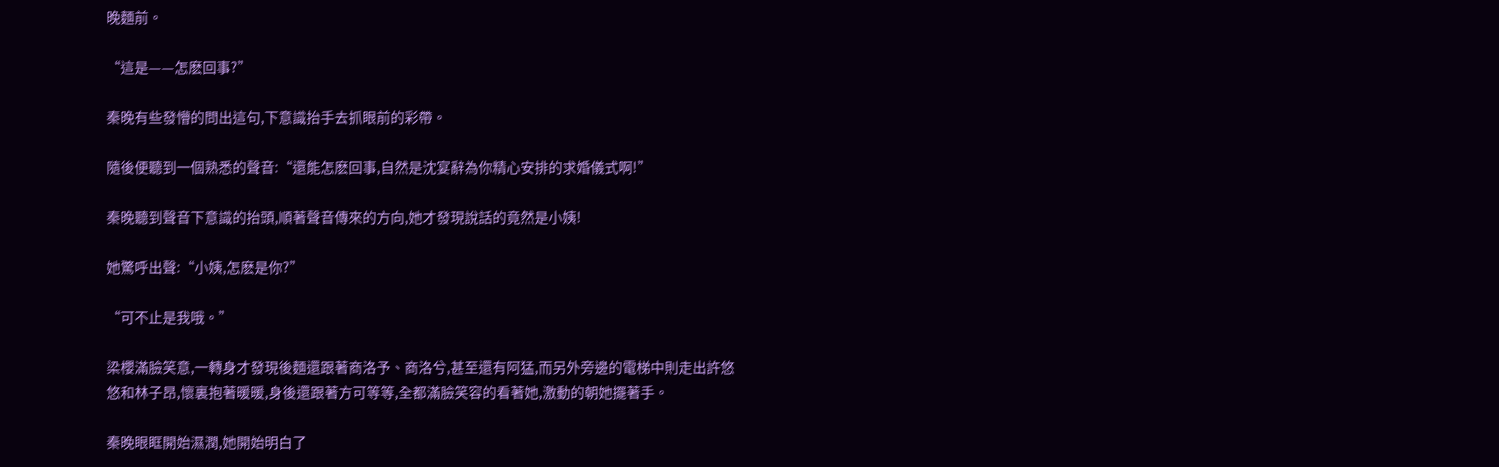晚麵前。

“這是——怎麽回事?”

秦晚有些發懵的問出這句,下意識抬手去抓眼前的彩帶。

隨後便聽到一個熟悉的聲音:“還能怎麽回事,自然是沈宴辭為你精心安排的求婚儀式啊!”

秦晚聽到聲音下意識的抬頭,順著聲音傳來的方向,她才發現說話的竟然是小姨!

她驚呼出聲:“小姨,怎麽是你?”

“可不止是我哦。”

梁櫻滿臉笑意,一轉身才發現後麵還跟著商洛予、商洛兮,甚至還有阿猛,而另外旁邊的電梯中則走出許悠悠和林子昂,懷裏抱著暖暖,身後還跟著方可等等,全都滿臉笑容的看著她,激動的朝她擺著手。

秦晚眼眶開始濕潤,她開始明白了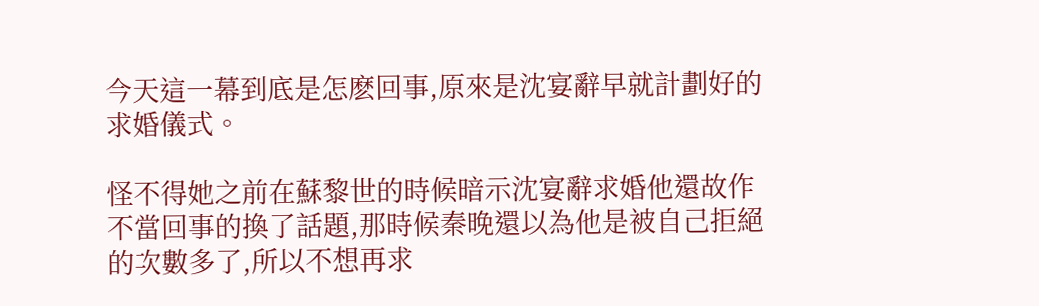今天這一幕到底是怎麽回事,原來是沈宴辭早就計劃好的求婚儀式。

怪不得她之前在蘇黎世的時候暗示沈宴辭求婚他還故作不當回事的換了話題,那時候秦晚還以為他是被自己拒絕的次數多了,所以不想再求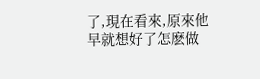了,現在看來,原來他早就想好了怎麽做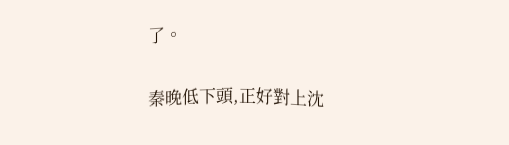了。

秦晚低下頭,正好對上沈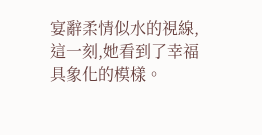宴辭柔情似水的視線,這一刻,她看到了幸福具象化的模樣。